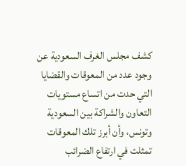كشف مجلس الغرف السعودية عن وجود عدد من المعوقات والقضايا التي حدت من اتساع مستويات التعاون والشراكة بين السعودية وتونس، وأن أبرز تلك المعوقات تمثلت في ارتفاع الضرائب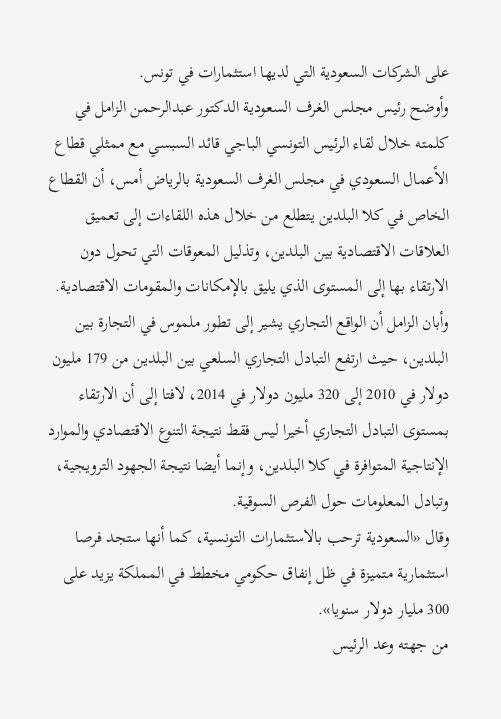على الشركات السعودية التي لديها استثمارات في تونس.
وأوضح رئيس مجلس الغرف السعودية الدكتور عبدالرحمن الزامل في كلمته خلال لقاء الرئيس التونسي الباجي قائد السبسي مع ممثلي قطاع الأعمال السعودي في مجلس الغرف السعودية بالرياض أمس، أن القطاع الخاص في كلا البلدين يتطلع من خلال هذه اللقاءات إلى تعميق العلاقات الاقتصادية بين البلدين، وتذليل المعوقات التي تحول دون الارتقاء بها إلى المستوى الذي يليق بالإمكانات والمقومات الاقتصادية.
وأبان الزامل أن الواقع التجاري يشير إلى تطور ملموس في التجارة بين البلدين، حيث ارتفع التبادل التجاري السلعي بين البلدين من 179 مليون دولار في 2010 إلى 320 مليون دولار في 2014، لافتا إلى أن الارتقاء بمستوى التبادل التجاري أخيرا ليس فقط نتيجة التنوع الاقتصادي والموارد الإنتاجية المتوافرة في كلا البلدين، وإنما أيضا نتيجة الجهود الترويجية، وتبادل المعلومات حول الفرص السوقية.
وقال «السعودية ترحب بالاستثمارات التونسية، كما أنها ستجد فرصا استثمارية متميزة في ظل إنفاق حكومي مخطط في المملكة يزيد على 300 مليار دولار سنويا».
من جهته وعد الرئيس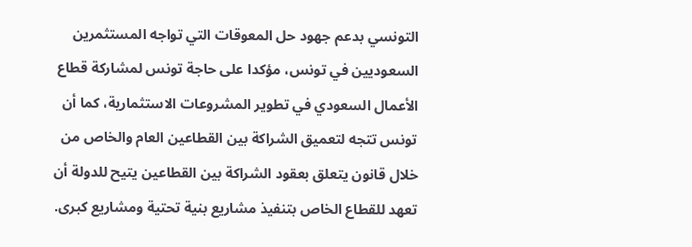التونسي بدعم جهود حل المعوقات التي تواجه المستثمرين السعوديين في تونس، مؤكدا على حاجة تونس لمشاركة قطاع الأعمال السعودي في تطوير المشروعات الاستثمارية، كما أن تونس تتجه لتعميق الشراكة بين القطاعين العام والخاص من خلال قانون يتعلق بعقود الشراكة بين القطاعين يتيح للدولة أن تعهد للقطاع الخاص بتنفيذ مشاريع بنية تحتية ومشاريع كبرى.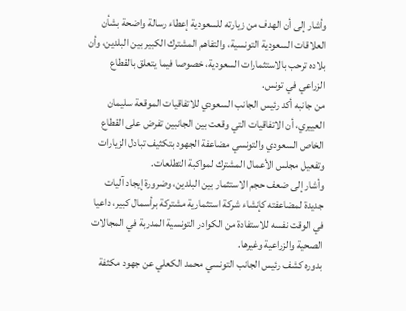وأشار إلى أن الهدف من زيارته للسعودية إعطاء رسالة واضحة بشأن العلاقات السعودية التونسية، والتفاهم المشترك الكبير بين البلدين، وأن بلاده ترحب بالاستثمارات السعودية، خصوصا فيما يتعلق بالقطاع الزراعي في تونس.
من جانبه أكد رئيس الجانب السعودي للاتفاقيات الموقعة سليمان العييري، أن الاتفاقيات التي وقعت بين الجانبين تفرض على القطاع الخاص السعودي والتونسي مضاعفة الجهود بتكثيف تبادل الزيارات وتفعيل مجلس الأعمال المشترك لمواكبة التطلعات.
وأشار إلى ضعف حجم الاستثمار بين البلدين، وضرورة إيجاد آليات جديدة لمضاعفته كإنشاء شركة استثمارية مشتركة برأسمال كبير، داعيا في الوقت نفسه للاستفادة من الكوادر التونسية المدربة في المجالات الصحية والزراعية وغيرها.
بدوره كشف رئيس الجانب التونسي محمد الكعلي عن جهود مكثفة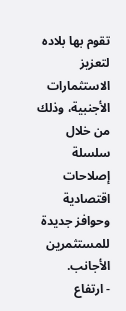تقوم بها بلاده لتعزيز الاستثمارات الأجنبية، وذلك من خلال سلسلة إصلاحات اقتصادية وحوافز جديدة للمستثمرين الأجانب.
- ارتفاع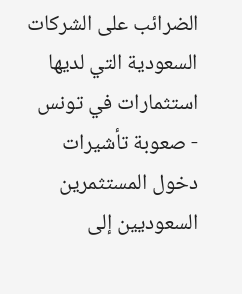الضرائب على الشركات السعودية التي لديها استثمارات في تونس
- صعوبة تأشيرات دخول المستثمرين السعوديين إلى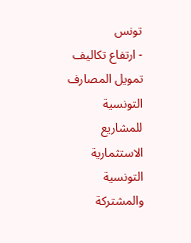تونس
- ارتفاع تكاليف تمويل المصارف التونسية للمشاريع الاستثمارية التونسية والمشتركة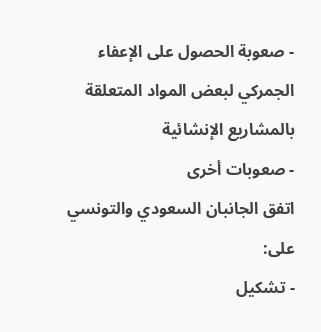- صعوبة الحصول على الإعفاء الجمركي لبعض المواد المتعلقة بالمشاريع الإنشائية
- صعوبات أخرى
اتفق الجانبان السعودي والتونسي على:
- تشكيل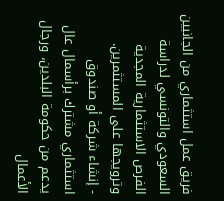فريق عمل استثماري من الجانبين السعودي والتونسي لدراسة الفرص الاستثمارية المجدية وترويجها على المستثمرين.
- إنشاء شركة أو صندوق استثماري مشترك برأسمال عال يدعم من حكومة البلدين، ورجال الأعمال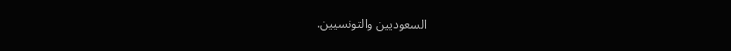السعوديين والتونسيين.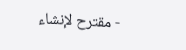- مقترح لإنشاء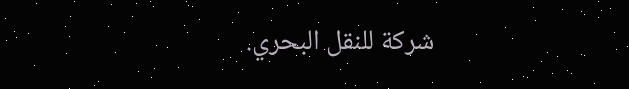شركة للنقل البحري.